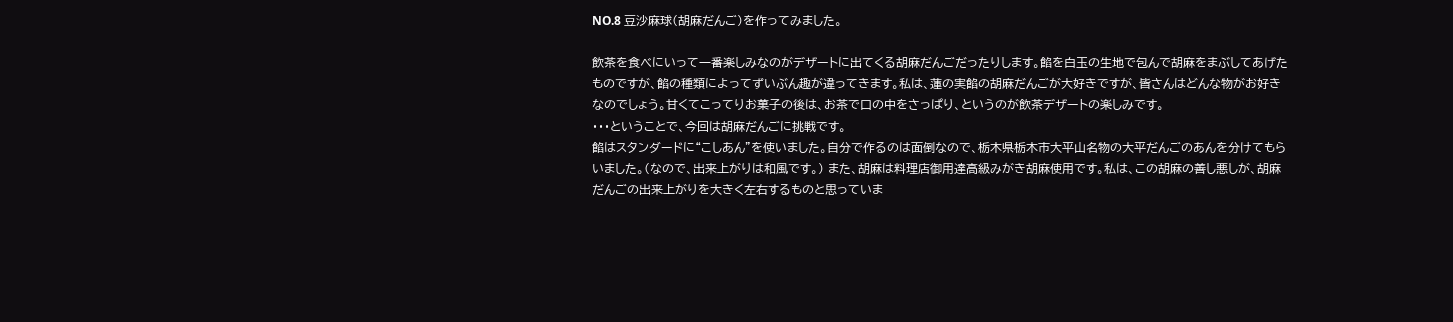NO.8 豆沙麻球(胡麻だんご)を作ってみました。

飲茶を食べにいって一番楽しみなのがデザートに出てくる胡麻だんごだったりします。餡を白玉の生地で包んで胡麻をまぶしてあげたものですが、餡の種類によってずいぶん趣が違ってきます。私は、蓮の実餡の胡麻だんごが大好きですが、皆さんはどんな物がお好きなのでしょう。甘くてこってりお菓子の後は、お茶で口の中をさっぱり、というのが飲茶デザートの楽しみです。
・・・ということで、今回は胡麻だんごに挑戦です。
餡はスタンダードに“こしあん”を使いました。自分で作るのは面倒なので、栃木県栃木市大平山名物の大平だんごのあんを分けてもらいました。(なので、出来上がりは和風です。) また、胡麻は料理店御用達高級みがき胡麻使用です。私は、この胡麻の善し悪しが、胡麻だんごの出来上がりを大きく左右するものと思っていま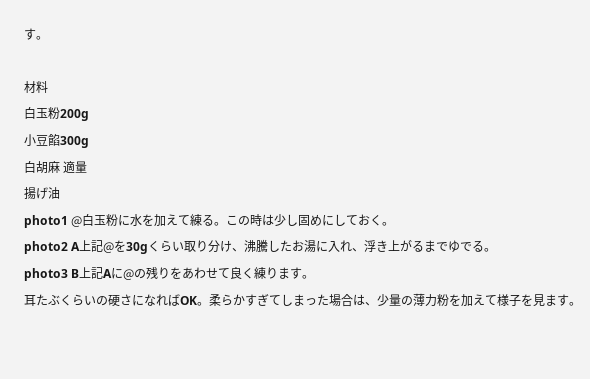す。

材料
白玉粉200g
小豆餡300g
白胡麻 適量
揚げ油
photo1 @白玉粉に水を加えて練る。この時は少し固めにしておく。
photo2 A上記@を30gくらい取り分け、沸騰したお湯に入れ、浮き上がるまでゆでる。
photo3 B上記Aに@の残りをあわせて良く練ります。
耳たぶくらいの硬さになればOK。柔らかすぎてしまった場合は、少量の薄力粉を加えて様子を見ます。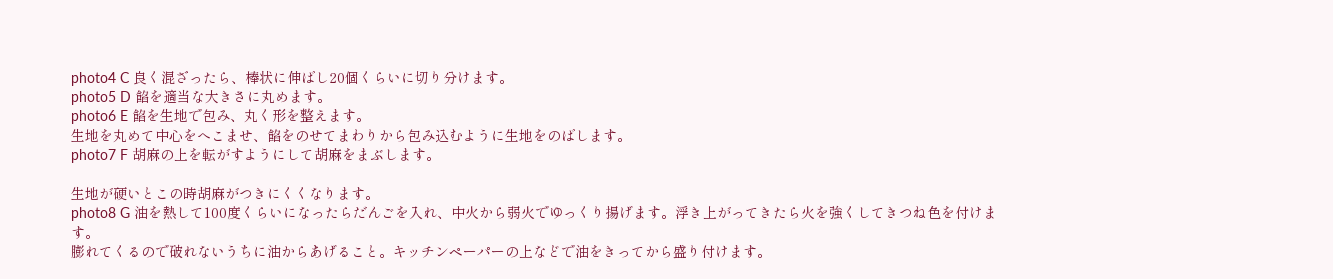photo4 C 良く混ざったら、棒状に伸ばし20個くらいに切り分けます。
photo5 D 餡を適当な大きさに丸めます。
photo6 E 餡を生地で包み、丸く形を整えます。
生地を丸めて中心をへこませ、餡をのせてまわりから包み込むように生地をのばします。
photo7 F 胡麻の上を転がすようにして胡麻をまぶします。

生地が硬いとこの時胡麻がつきにくくなります。
photo8 G 油を熱して100度くらいになったらだんごを入れ、中火から弱火でゆっくり揚げます。浮き上がってきたら火を強くしてきつね色を付けます。
膨れてくるので破れないうちに油からあげること。キッチンペーパーの上などで油をきってから盛り付けます。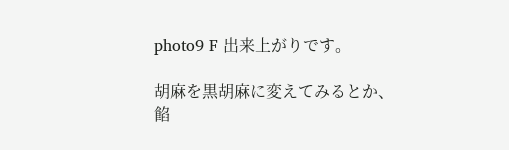photo9 F 出来上がりです。

胡麻を黒胡麻に変えてみるとか、餡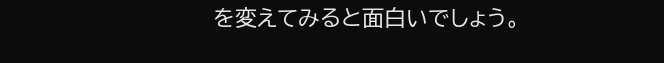を変えてみると面白いでしょう。